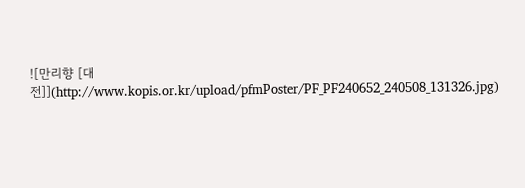![만리향 [대전]](http://www.kopis.or.kr/upload/pfmPoster/PF_PF240652_240508_131326.jpg)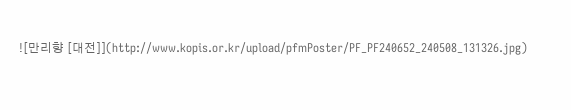![만리향 [대전]](http://www.kopis.or.kr/upload/pfmPoster/PF_PF240652_240508_131326.jpg)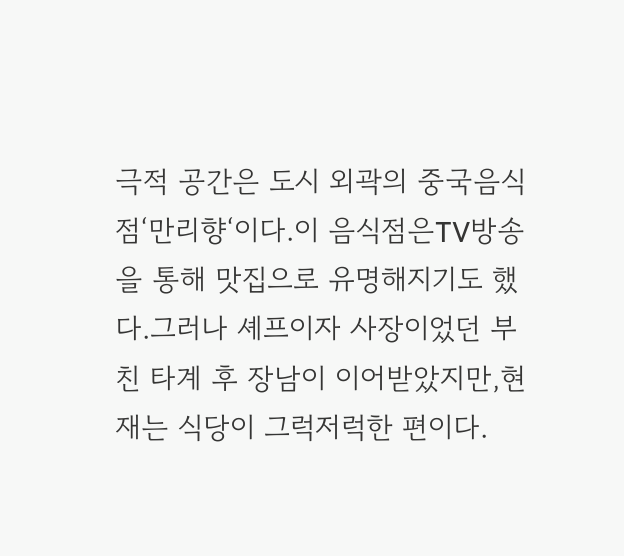극적 공간은 도시 외곽의 중국음식점‘만리향‘이다.이 음식점은TV방송을 통해 맛집으로 유명해지기도 했다.그러나 셰프이자 사장이었던 부친 타계 후 장남이 이어받았지만,현재는 식당이 그럭저럭한 편이다.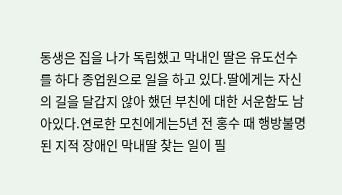동생은 집을 나가 독립했고 막내인 딸은 유도선수를 하다 종업원으로 일을 하고 있다.딸에게는 자신의 길을 달갑지 않아 했던 부친에 대한 서운함도 남아있다.연로한 모친에게는5년 전 홍수 때 행방불명된 지적 장애인 막내딸 찾는 일이 필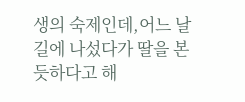생의 숙제인데,어느 날 길에 나섰다가 딸을 본듯하다고 해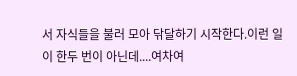서 자식들을 불러 모아 닦달하기 시작한다.이런 일이 한두 번이 아닌데....여차여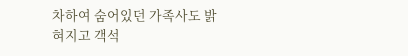차하여 숨어있던 가족사도 밝혀지고 객석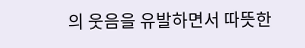의 웃음을 유발하면서 따뜻한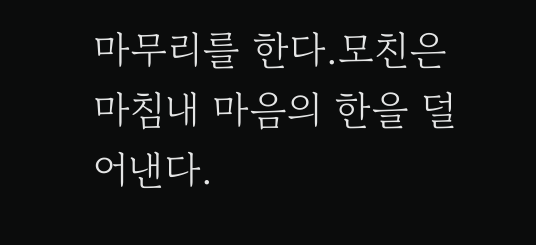마무리를 한다.모친은 마침내 마음의 한을 덜어낸다.